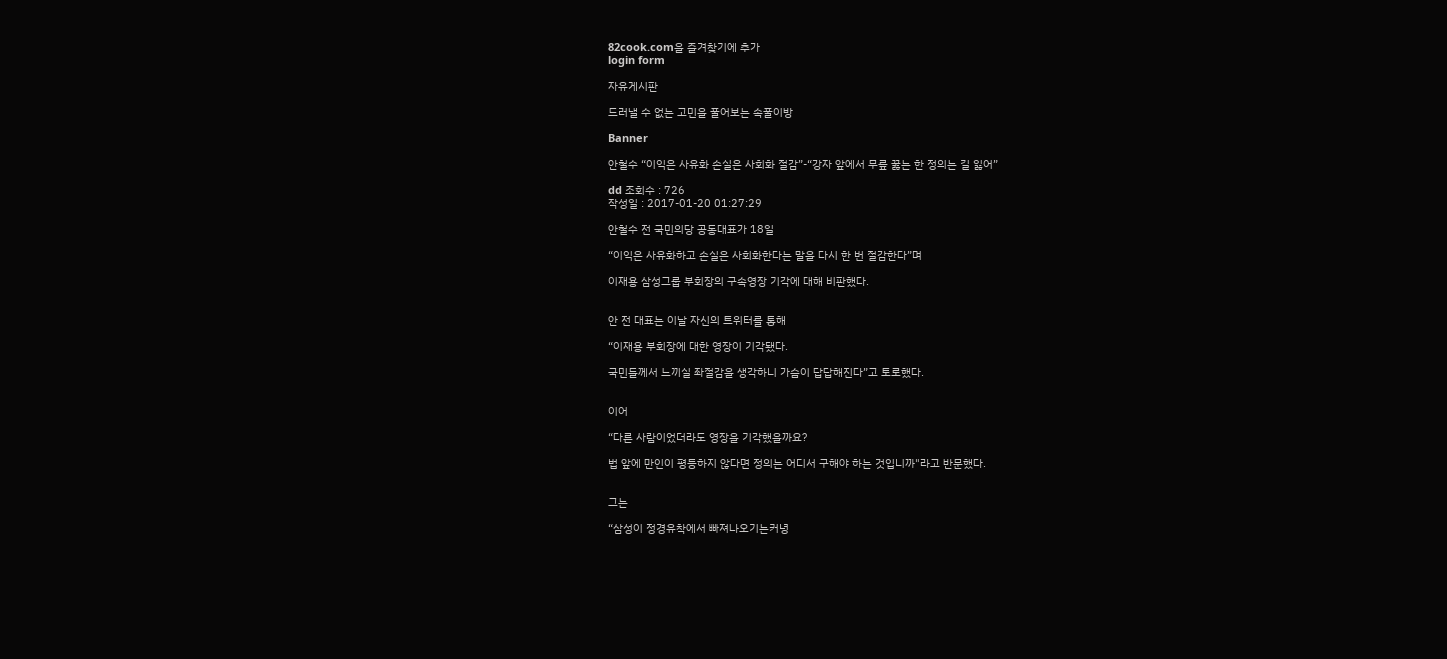82cook.com을 즐겨찾기에 추가
login form

자유게시판

드러낼 수 없는 고민을 풀어보는 속풀이방

Banner

안철수 “이익은 사유화 손실은 사회화 절감”-“강자 앞에서 무릎 꿇는 한 정의는 길 잃어”

dd 조회수 : 726
작성일 : 2017-01-20 01:27:29

안철수 전 국민의당 공동대표가 18일

“이익은 사유화하고 손실은 사회화한다는 말을 다시 한 번 절감한다”며

이재용 삼성그룹 부회장의 구속영장 기각에 대해 비판했다.


안 전 대표는 이날 자신의 트위터를 통해

“이재용 부회장에 대한 영장이 기각됐다.

국민들께서 느끼실 좌절감을 생각하니 가슴이 답답해진다”고 토로했다.


이어

“다른 사람이었더라도 영장을 기각했을까요?

법 앞에 만인이 평등하지 않다면 정의는 어디서 구해야 하는 것입니까"라고 반문했다.


그는

“삼성이 정경유착에서 빠져나오기는커녕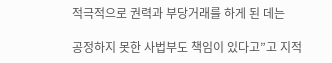적극적으로 권력과 부당거래를 하게 된 데는

공정하지 못한 사법부도 책임이 있다고”고 지적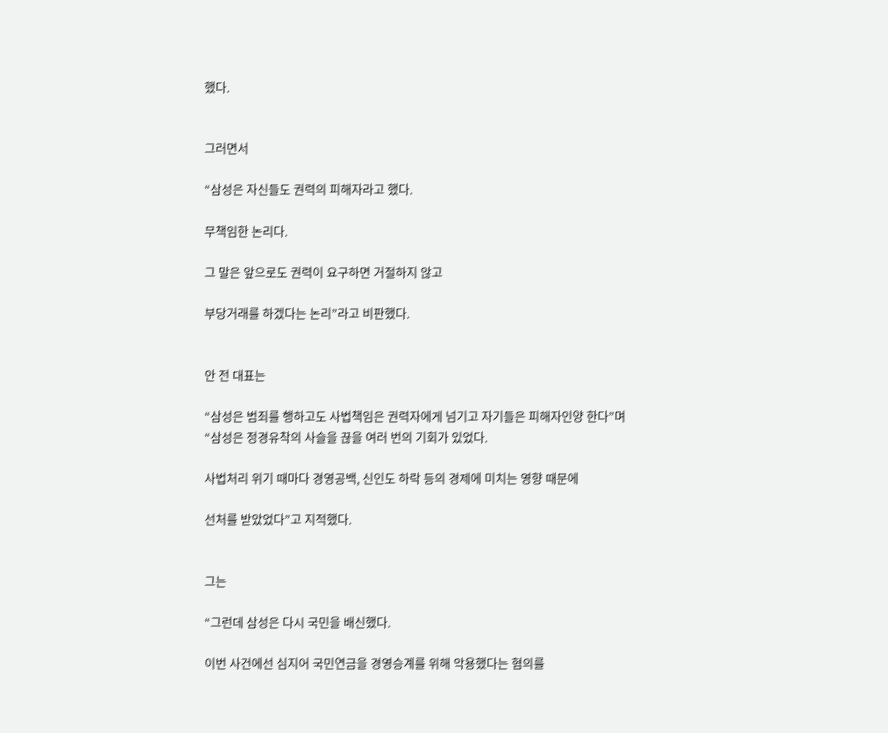했다.


그러면서

“삼성은 자신들도 권력의 피해자라고 했다.

무책임한 논리다.

그 말은 앞으로도 권력이 요구하면 거절하지 않고

부당거래를 하겠다는 논리”라고 비판했다.


안 전 대표는

“삼성은 범죄를 행하고도 사법책임은 권력자에게 넘기고 자기들은 피해자인양 한다”며 “삼성은 정경유착의 사슬을 끊을 여러 번의 기회가 있었다.

사법처리 위기 때마다 경영공백, 신인도 하락 등의 경제에 미치는 영향 때문에

선처를 받았었다”고 지적했다.


그는

“그런데 삼성은 다시 국민을 배신했다.

이번 사건에선 심지어 국민연금을 경영승계를 위해 악용했다는 혐의를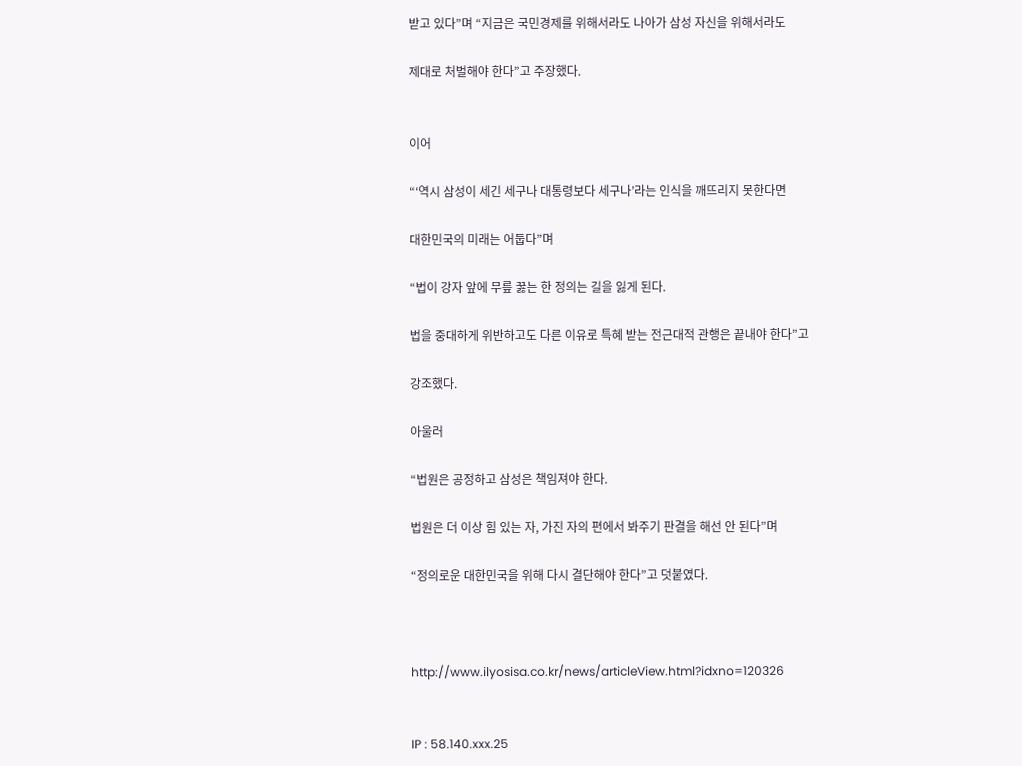받고 있다”며 “지금은 국민경제를 위해서라도 나아가 삼성 자신을 위해서라도

제대로 처벌해야 한다”고 주장했다.


이어

“‘역시 삼성이 세긴 세구나 대통령보다 세구나’라는 인식을 깨뜨리지 못한다면

대한민국의 미래는 어둡다”며

“법이 강자 앞에 무릎 꿇는 한 정의는 길을 잃게 된다.

법을 중대하게 위반하고도 다른 이유로 특혜 받는 전근대적 관행은 끝내야 한다”고

강조했다.

아울러

“법원은 공정하고 삼성은 책임져야 한다.

법원은 더 이상 힘 있는 자, 가진 자의 편에서 봐주기 판결을 해선 안 된다”며

“정의로운 대한민국을 위해 다시 결단해야 한다”고 덧붙였다.



http://www.ilyosisa.co.kr/news/articleView.html?idxno=120326


IP : 58.140.xxx.25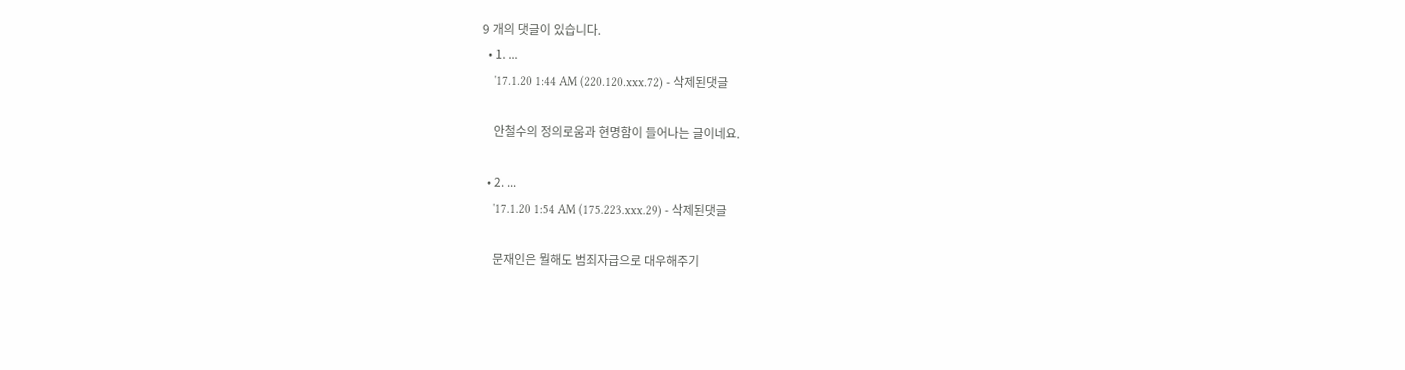9 개의 댓글이 있습니다.
  • 1. ...
    '17.1.20 1:44 AM (220.120.xxx.72) - 삭제된댓글

    안철수의 정의로움과 현명함이 들어나는 글이네요.

  • 2. ...
    '17.1.20 1:54 AM (175.223.xxx.29) - 삭제된댓글

    문재인은 뭘해도 범죄자급으로 대우해주기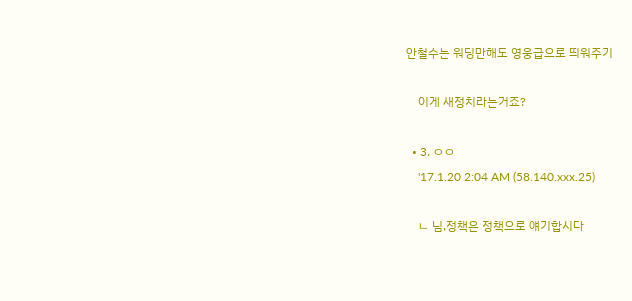안철수는 워딩만해도 영웅급으로 띄워주기

    이게 새정치라는거죠?

  • 3. ㅇㅇ
    '17.1.20 2:04 AM (58.140.xxx.25)

    ㄴ 님,정책은 정책으로 얘기합시다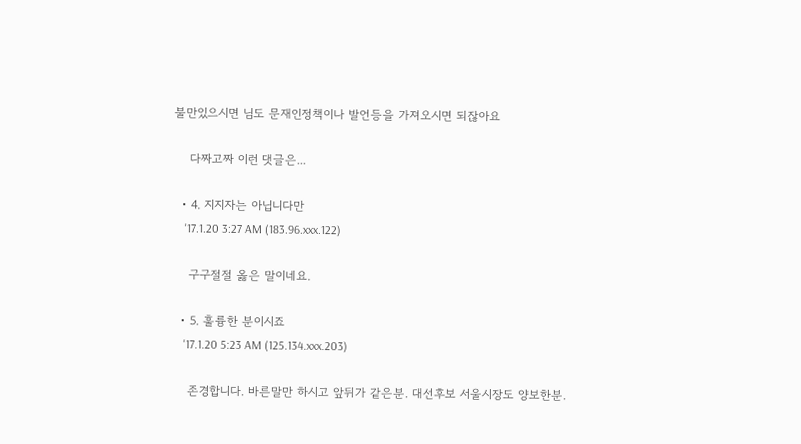불만있으시면 님도 문재인정책이나 발언등을 가져오시면 되잖아요

    다짜고짜 이런 댓글은...

  • 4. 지지자는 아닙니다만
    '17.1.20 3:27 AM (183.96.xxx.122)

    구구절절 옳은 말이네요.

  • 5. 훌륭한 분이시죠
    '17.1.20 5:23 AM (125.134.xxx.203)

    존경합니다. 바른말만 하시고 앞뒤가 같은분. 대선후보 서울시장도 양보한분.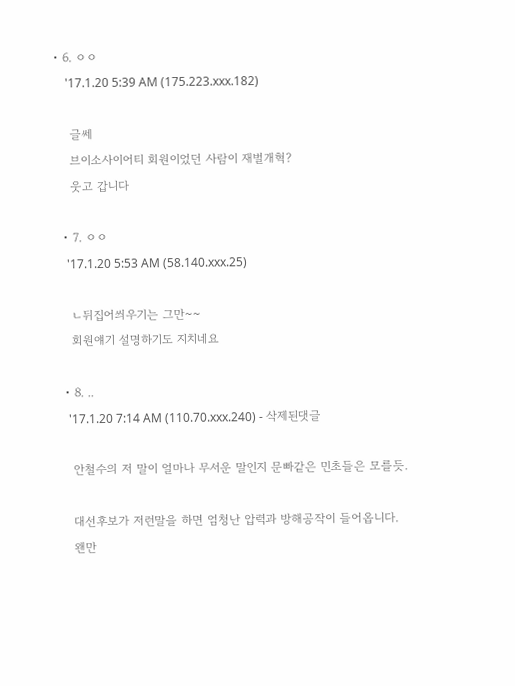• 6. ㅇㅇ
    '17.1.20 5:39 AM (175.223.xxx.182)

    글쎄
    브이소사이어티 회원이었던 사람이 재벌개혁?
    웃고 갑니다

  • 7. ㅇㅇ
    '17.1.20 5:53 AM (58.140.xxx.25)

    ㄴ뒤집어씌우기는 그만~~
    회원얘기 설명하기도 지치네요

  • 8. ..
    '17.1.20 7:14 AM (110.70.xxx.240) - 삭제된댓글

    안철수의 저 말이 얼마나 무서운 말인지 문빠같은 민초들은 모를듯.

    대선후보가 저런말을 하면 엄청난 압력과 방해공작이 들어옵니다.
    왠만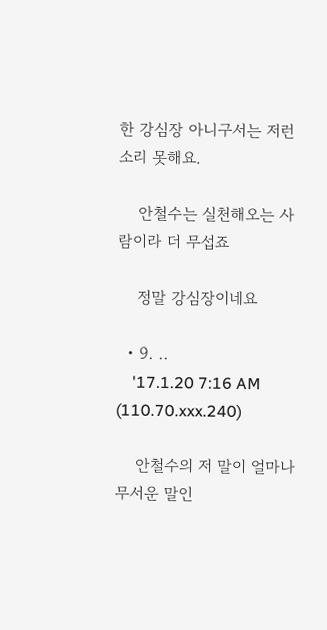한 강심장 아니구서는 저런소리 못해요.

    안철수는 실천해오는 사람이라 더 무섭죠

    정말 강심장이네요

  • 9. ..
    '17.1.20 7:16 AM (110.70.xxx.240)

    안철수의 저 말이 얼마나 무서운 말인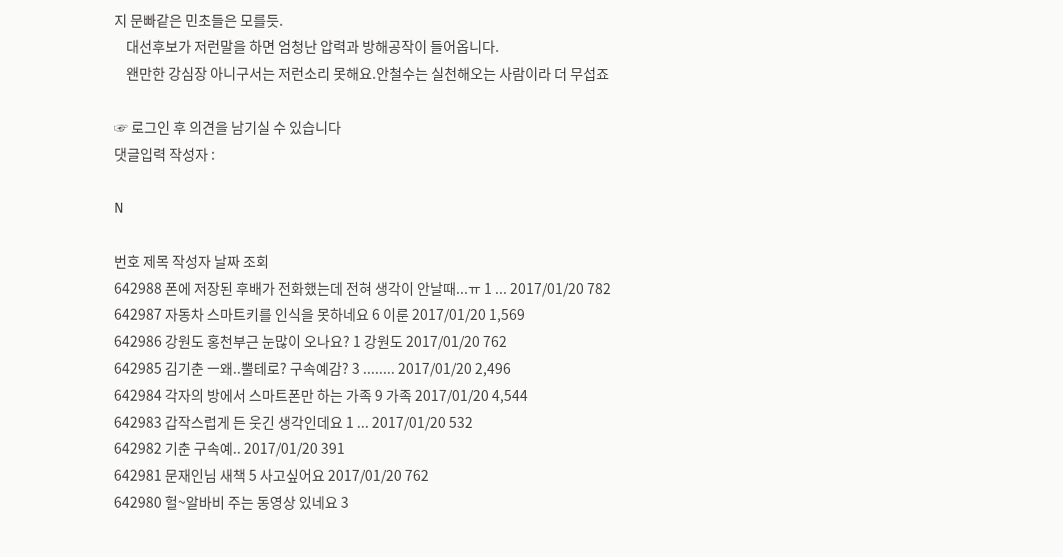지 문빠같은 민초들은 모를듯.
    대선후보가 저런말을 하면 엄청난 압력과 방해공작이 들어옵니다.
    왠만한 강심장 아니구서는 저런소리 못해요.안철수는 실천해오는 사람이라 더 무섭죠

☞ 로그인 후 의견을 남기실 수 있습니다
댓글입력 작성자 :

N

번호 제목 작성자 날짜 조회
642988 폰에 저장된 후배가 전화했는데 전혀 생각이 안날때...ㅠ 1 ... 2017/01/20 782
642987 자동차 스마트키를 인식을 못하네요 6 이룬 2017/01/20 1,569
642986 강원도 홍천부근 눈많이 오나요? 1 강원도 2017/01/20 762
642985 김기춘 ㅡ왜..뿔테로? 구속예감? 3 ........ 2017/01/20 2,496
642984 각자의 방에서 스마트폰만 하는 가족 9 가족 2017/01/20 4,544
642983 갑작스럽게 든 웃긴 생각인데요 1 ... 2017/01/20 532
642982 기춘 구속예.. 2017/01/20 391
642981 문재인님 새책 5 사고싶어요 2017/01/20 762
642980 헐~알바비 주는 동영상 있네요 3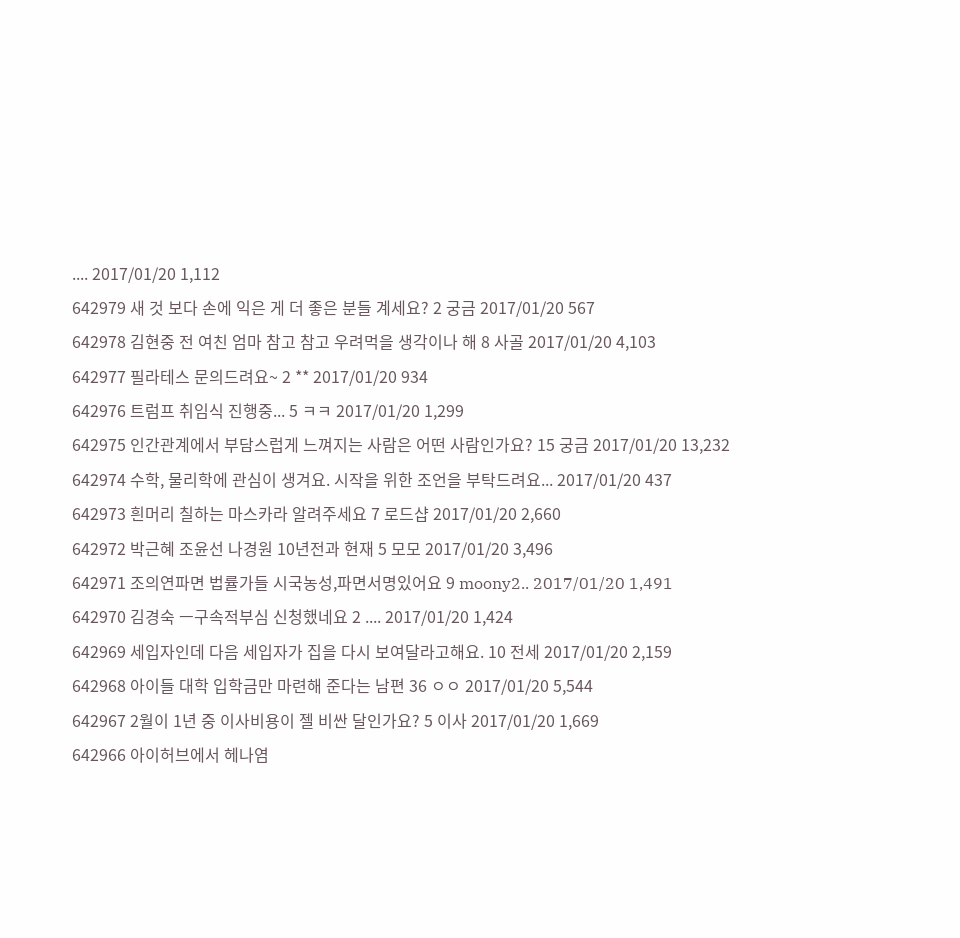.... 2017/01/20 1,112
642979 새 것 보다 손에 익은 게 더 좋은 분들 계세요? 2 궁금 2017/01/20 567
642978 김현중 전 여친 엄마 참고 참고 우려먹을 생각이나 해 8 사골 2017/01/20 4,103
642977 필라테스 문의드려요~ 2 ** 2017/01/20 934
642976 트럼프 취임식 진행중... 5 ㅋㅋ 2017/01/20 1,299
642975 인간관계에서 부담스럽게 느껴지는 사람은 어떤 사람인가요? 15 궁금 2017/01/20 13,232
642974 수학, 물리학에 관심이 생겨요. 시작을 위한 조언을 부탁드려요... 2017/01/20 437
642973 흰머리 칠하는 마스카라 알려주세요 7 로드샵 2017/01/20 2,660
642972 박근혜 조윤선 나경원 10년전과 현재 5 모모 2017/01/20 3,496
642971 조의연파면 법률가들 시국농성,파면서명있어요 9 moony2.. 2017/01/20 1,491
642970 김경숙 ㅡ구속적부심 신청했네요 2 .... 2017/01/20 1,424
642969 세입자인데 다음 세입자가 집을 다시 보여달라고해요. 10 전세 2017/01/20 2,159
642968 아이들 대학 입학금만 마련해 준다는 남편 36 ㅇㅇ 2017/01/20 5,544
642967 2월이 1년 중 이사비용이 젤 비싼 달인가요? 5 이사 2017/01/20 1,669
642966 아이허브에서 헤나염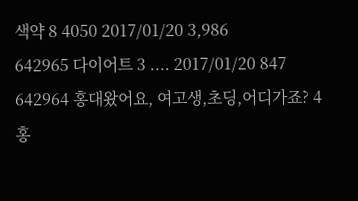색약 8 4050 2017/01/20 3,986
642965 다이어트 3 .... 2017/01/20 847
642964 홍대왔어요, 여고생,초딩,어디가죠? 4 홍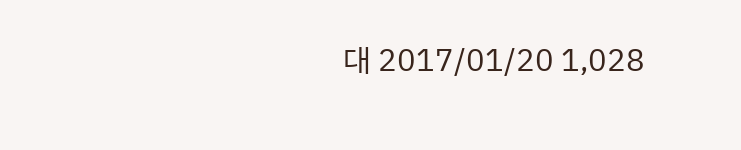대 2017/01/20 1,028